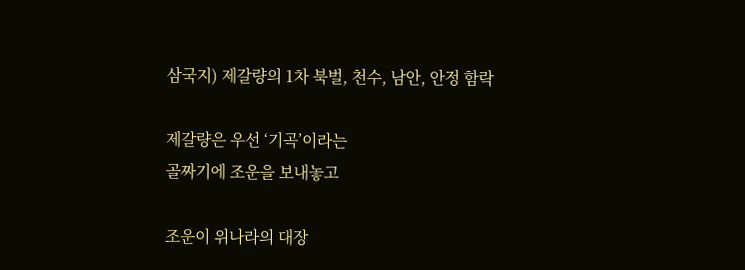삼국지) 제갈량의 1차 북벌, 천수, 남안, 안정 함락

제갈량은 우선 ‘기곡’이라는
골짜기에 조운을 보내놓고

조운이 위나라의 대장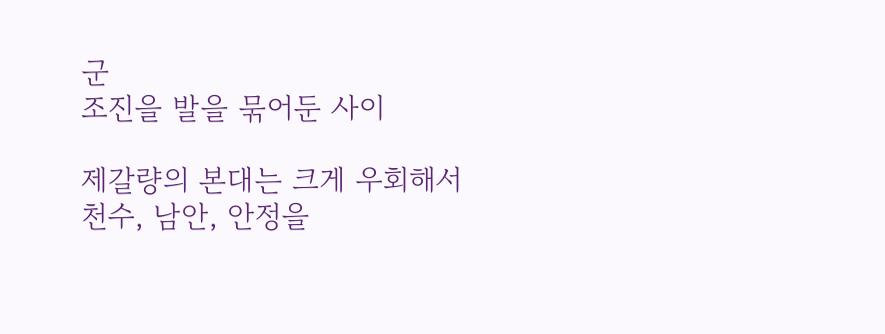군
조진을 발을 묶어둔 사이

제갈량의 본대는 크게 우회해서
천수, 남안, 안정을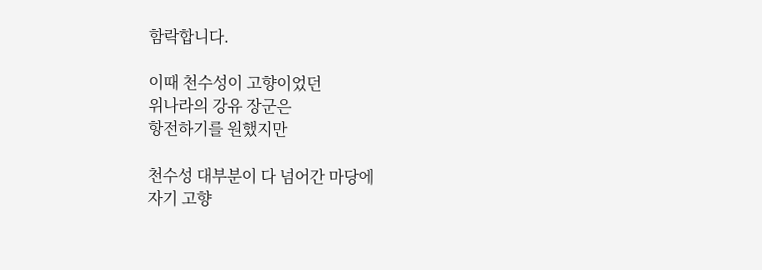함락합니다.

이때 천수성이 고향이었던
위나라의 강유 장군은
항전하기를 원했지만

천수성 대부분이 다 넘어간 마당에
자기 고향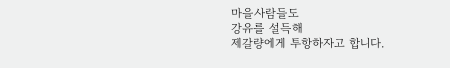마을사람들도
강유를 설득해
제갈량에게 투항하자고 합니다.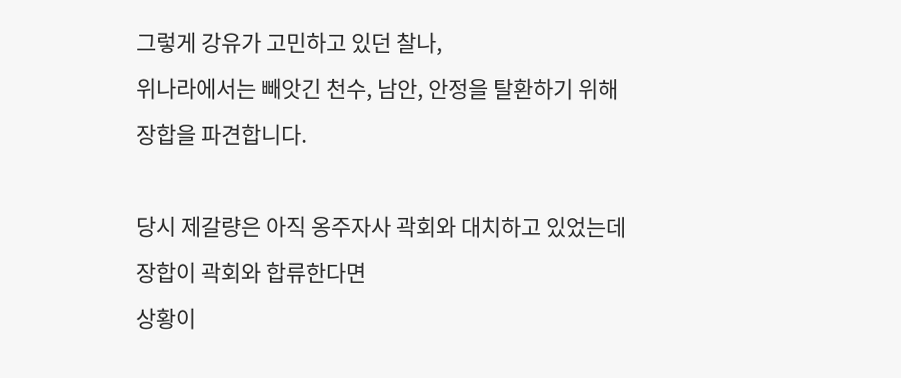그렇게 강유가 고민하고 있던 찰나,
위나라에서는 빼앗긴 천수, 남안, 안정을 탈환하기 위해
장합을 파견합니다.

당시 제갈량은 아직 옹주자사 곽회와 대치하고 있었는데
장합이 곽회와 합류한다면
상황이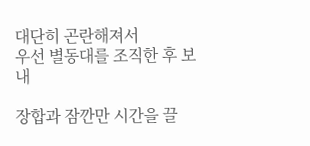대단히 곤란해져서
우선 별동대를 조직한 후 보내

장합과 잠깐만 시간을 끌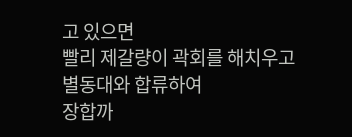고 있으면
빨리 제갈량이 곽회를 해치우고
별동대와 합류하여
장합까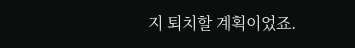지 퇴치할 계획이었죠.